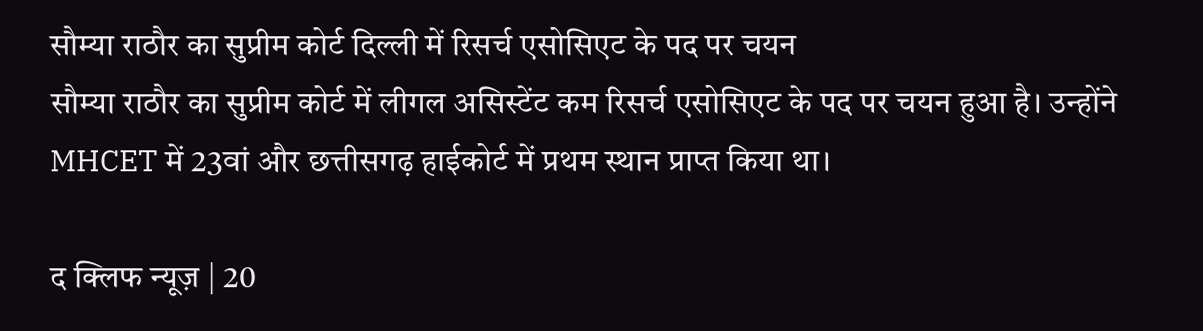सौम्या राठौर का सुप्रीम कोर्ट दिल्ली में रिसर्च एसोसिएट के पद पर चयन
सौम्या राठौर का सुप्रीम कोर्ट में लीगल असिस्टेंट कम रिसर्च एसोसिएट के पद पर चयन हुआ है। उन्होंने MHCET में 23वां और छत्तीसगढ़ हाईकोर्ट में प्रथम स्थान प्राप्त किया था।

द क्लिफ न्यूज़ | 20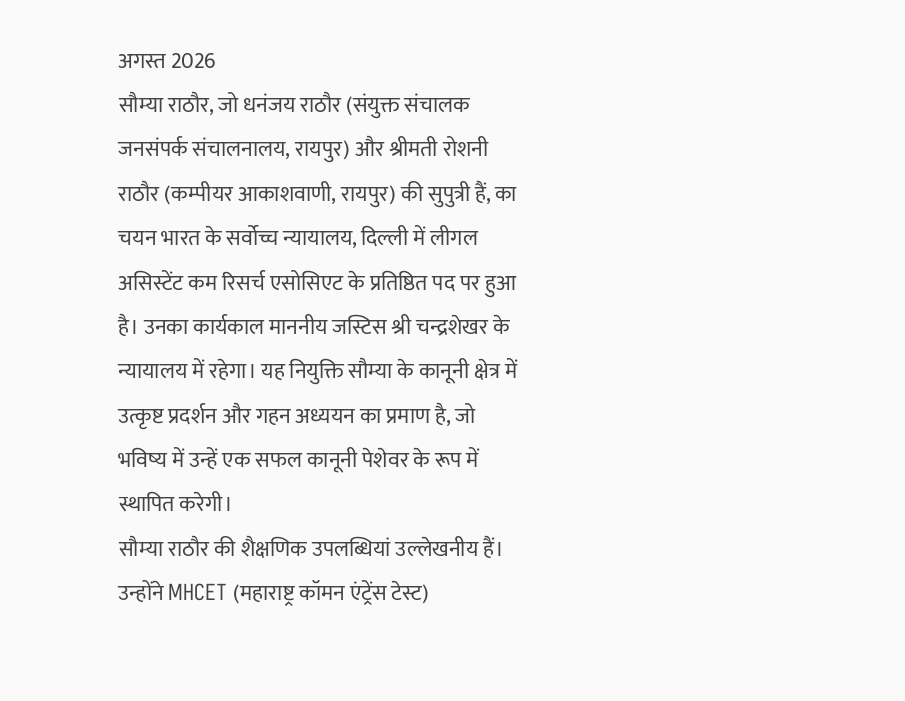अगस्त 2026
सौम्या राठौर, जो धनंजय राठौर (संयुक्त संचालक जनसंपर्क संचालनालय, रायपुर) और श्रीमती रोशनी राठौर (कम्पीयर आकाशवाणी, रायपुर) की सुपुत्री हैं, का चयन भारत के सर्वोच्च न्यायालय, दिल्ली में लीगल असिस्टेंट कम रिसर्च एसोसिएट के प्रतिष्ठित पद पर हुआ है। उनका कार्यकाल माननीय जस्टिस श्री चन्द्रशेखर के न्यायालय में रहेगा। यह नियुक्ति सौम्या के कानूनी क्षेत्र में उत्कृष्ट प्रदर्शन और गहन अध्ययन का प्रमाण है, जो भविष्य में उन्हें एक सफल कानूनी पेशेवर के रूप में स्थापित करेगी।
सौम्या राठौर की शैक्षणिक उपलब्धियां उल्लेखनीय हैं। उन्होंने MHCET (महाराष्ट्र कॉमन एंट्रेंस टेस्ट)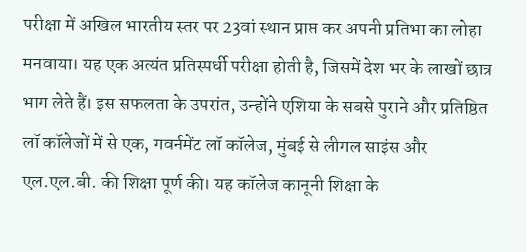परीक्षा में अखिल भारतीय स्तर पर 23वां स्थान प्राप्त कर अपनी प्रतिभा का लोहा मनवाया। यह एक अत्यंत प्रतिस्पर्धी परीक्षा होती है, जिसमें देश भर के लाखों छात्र भाग लेते हैं। इस सफलता के उपरांत, उन्होंने एशिया के सबसे पुराने और प्रतिष्ठित लॉ कॉलेजों में से एक, गवर्नमेंट लॉ कॉलेज, मुंबई से लीगल साइंस और एल.एल.बी. की शिक्षा पूर्ण की। यह कॉलेज कानूनी शिक्षा के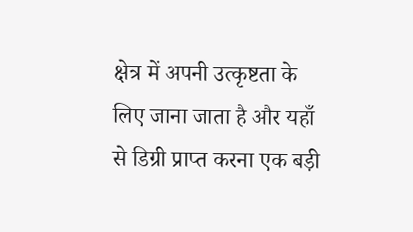क्षेत्र में अपनी उत्कृष्टता के लिए जाना जाता है और यहाँ से डिग्री प्राप्त करना एक बड़ी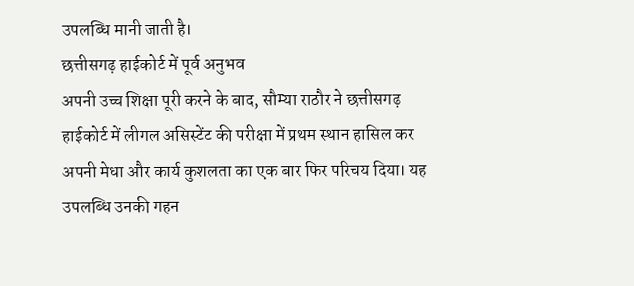उपलब्धि मानी जाती है।
छत्तीसगढ़ हाईकोर्ट में पूर्व अनुभव
अपनी उच्च शिक्षा पूरी करने के बाद, सौम्या राठौर ने छत्तीसगढ़ हाईकोर्ट में लीगल असिस्टेंट की परीक्षा में प्रथम स्थान हासिल कर अपनी मेधा और कार्य कुशलता का एक बार फिर परिचय दिया। यह उपलब्धि उनकी गहन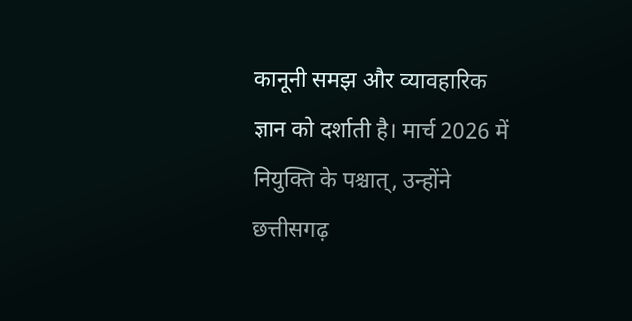कानूनी समझ और व्यावहारिक ज्ञान को दर्शाती है। मार्च 2026 में नियुक्ति के पश्चात्, उन्होंने छत्तीसगढ़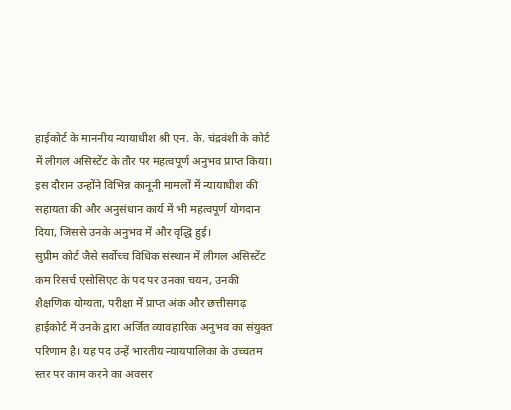हाईकोर्ट के माननीय न्यायाधीश श्री एन. के. चंद्रवंशी के कोर्ट में लीगल असिस्टेंट के तौर पर महत्वपूर्ण अनुभव प्राप्त किया। इस दौरान उन्होंने विभिन्न कानूनी मामलों में न्यायाधीश की सहायता की और अनुसंधान कार्य में भी महत्वपूर्ण योगदान दिया, जिससे उनके अनुभव में और वृद्धि हुई।
सुप्रीम कोर्ट जैसे सर्वोच्च विधिक संस्थान में लीगल असिस्टेंट कम रिसर्च एसोसिएट के पद पर उनका चयन, उनकी शैक्षणिक योग्यता, परीक्षा में प्राप्त अंक और छत्तीसगढ़ हाईकोर्ट में उनके द्वारा अर्जित व्यावहारिक अनुभव का संयुक्त परिणाम है। यह पद उन्हें भारतीय न्यायपालिका के उच्चतम स्तर पर काम करने का अवसर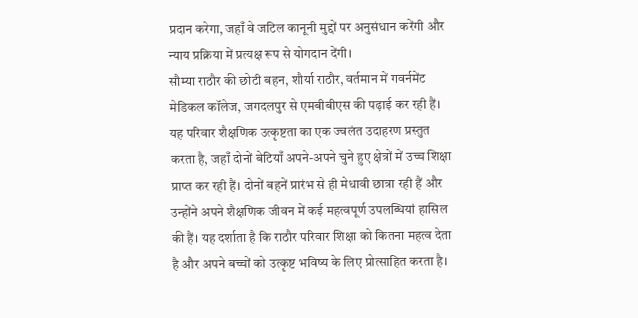प्रदान करेगा, जहाँ वे जटिल कानूनी मुद्दों पर अनुसंधान करेंगी और न्याय प्रक्रिया में प्रत्यक्ष रूप से योगदान देंगी।
सौम्या राठौर की छोटी बहन, शौर्या राठौर, वर्तमान में गवर्नमेंट मेडिकल कॉलेज, जगदलपुर से एमबीबीएस की पढ़ाई कर रही हैं। यह परिवार शैक्षणिक उत्कृष्टता का एक ज्वलंत उदाहरण प्रस्तुत करता है, जहाँ दोनों बेटियाँ अपने-अपने चुने हुए क्षेत्रों में उच्च शिक्षा प्राप्त कर रही हैं। दोनों बहनें प्रारंभ से ही मेधावी छात्रा रही हैं और उन्होंने अपने शैक्षणिक जीवन में कई महत्वपूर्ण उपलब्धियां हासिल की हैं। यह दर्शाता है कि राठौर परिवार शिक्षा को कितना महत्व देता है और अपने बच्चों को उत्कृष्ट भविष्य के लिए प्रोत्साहित करता है।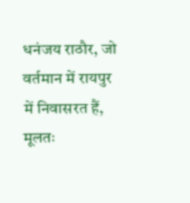धनंजय राठौर, जो वर्तमान में रायपुर में निवासरत हैं, मूलतः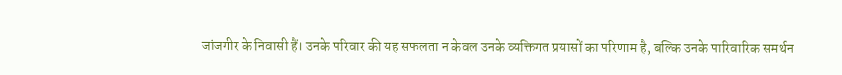जांजगीर के निवासी हैं। उनके परिवार की यह सफलता न केवल उनके व्यक्तिगत प्रयासों का परिणाम है, बल्कि उनके पारिवारिक समर्थन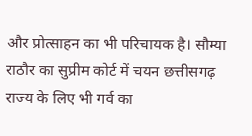और प्रोत्साहन का भी परिचायक है। सौम्या राठौर का सुप्रीम कोर्ट में चयन छत्तीसगढ़ राज्य के लिए भी गर्व का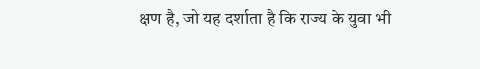क्षण है, जो यह दर्शाता है कि राज्य के युवा भी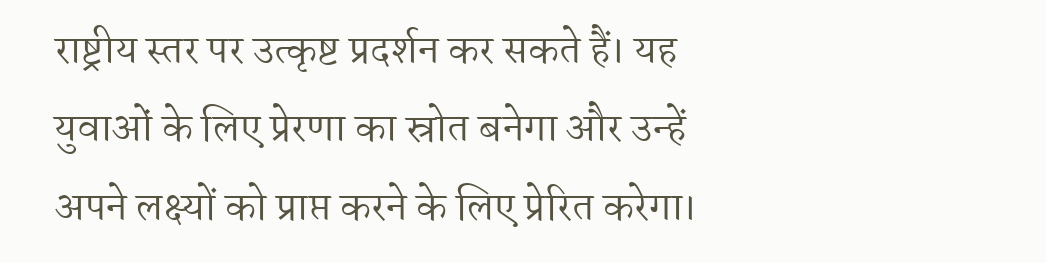राष्ट्रीय स्तर पर उत्कृष्ट प्रदर्शन कर सकते हैं। यह युवाओं के लिए प्रेरणा का स्रोत बनेगा और उन्हें अपने लक्ष्यों को प्राप्त करने के लिए प्रेरित करेगा।